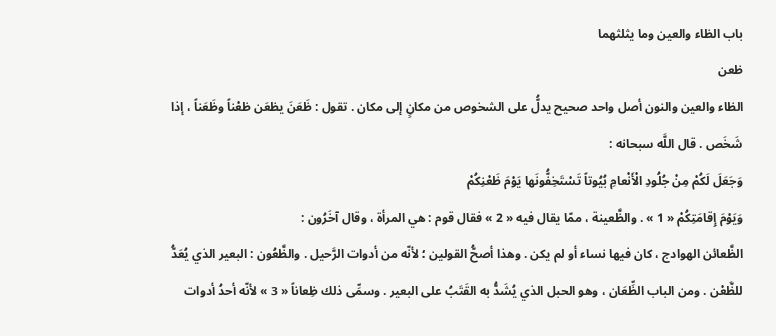باب الظاء والعين وما يثلثهما
ظعن
الظاء والعين والنون أصل واحد صحيح يدلُّ على الشخوص من مكانٍ إلى مكان . تقول : ظَعَنَ يظعَن ظعْناً وظَعَناً ، إذا شَخَص . قال اللَّه سبحانه :
وَجَعَلَ لَكُمْ مِنْ جُلُودِ الْأَنْعامِ بُيُوتاً تَسْتَخِفُّونَها يَوْمَ ظَعْنِكُمْ
وَيَوْمَ إِقامَتِكُمْ « 1 » . والظَّعينة ، ممّا يقال فيه « 2 » فقال قوم : هي المرأة ، وقال آخَرُون :
الظَّعائن الهوادج ، كان فيها نساء أو لم يكن . وهذا أصحُّ القولين ؛ لأنّه من أدوات الرَّحيل . والظَّعُون : البعير الذي يُعَدُّ للظَّعْن . ومن الباب الظِّعَان ، وهو الحبل الذي يُشَدُّ به القَتَبُ على البعير . وسمِّى ذلك ظِعاناً « 3 » لأنّه أحدُ أدوات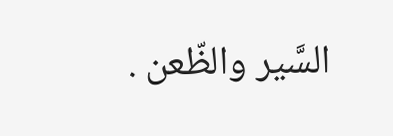السَّير والظّعن .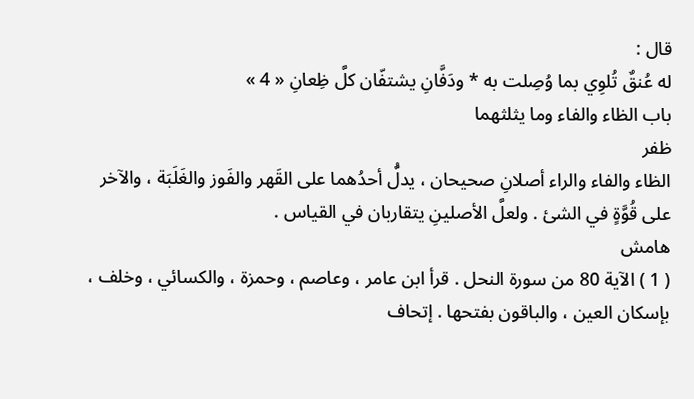قال :
له عُنقٌ تُلوِي بما وُصِلت به * ودَفَّانِ يشتفّان كلَّ ظِعانِ « 4 »
باب الظاء والفاء وما يثلثهما
ظفر
الظاء والفاء والراء أصلانِ صحيحان ، يدلُّ أحدُهما على القَهر والفَوز والغَلَبَة ، والآخر على قُوَّةٍ في الشئ . ولعلَّ الأصلينِ يتقاربان في القياس .
هامش
( 1 ) الآية 80 من سورة النحل . قرأ ابن عامر ، وعاصم ، وحمزة ، والكسائي ، وخلف ، بإسكان العين ، والباقون بفتحها . إتحاف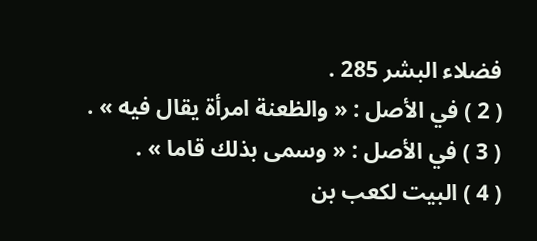فضلاء البشر 285 .
( 2 ) في الأصل : « والظعنة امرأة يقال فيه » .
( 3 ) في الأصل : « وسمى بذلك قاما » .
( 4 ) البيت لكعب بن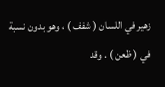زهير في اللسان ( شفف ) ، وهو بدون نسبة في ( ظعن ) . وقد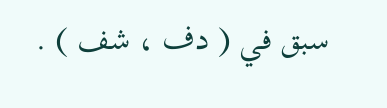سبق في ( دف ، شف ) .